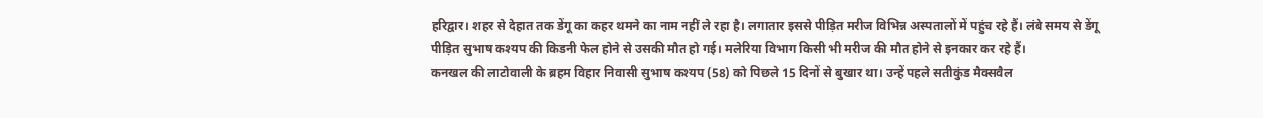हरिद्वार। शहर से देहात तक डेंगू का कहर थमने का नाम नहीं ले रहा है। लगातार इससे पीड़ित मरीज विभिन्न अस्पतालों में पहुंच रहे हैं। लंबे समय से डेंगू पीड़ित सुभाष कश्यप की किडनी फेल होने से उसकी मौत हो गई। मलेरिया विभाग किसी भी मरीज की मौत होने से इनकार कर रहे हैं।
कनखल की लाटोवाली के ब्रहम विहार निवासी सुभाष कश्यप (58) को पिछले 15 दिनों से बुखार था। उन्हें पहले सतीकुंड मैक्सवैल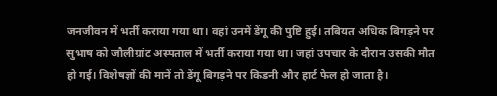जनजीवन में भर्ती कराया गया था। वहां उनमें डेंगू की पुष्टि हुई। तबियत अधिक बिगड़ने पर सुभाष को जौलीग्रांट अस्पताल में भर्ती कराया गया था। जहां उपचार के दौरान उसकी मौत हो गई। विशेषज्ञों की मानें तो डेंगू बिगड़ने पर किडनी और हार्ट फेल हो जाता है।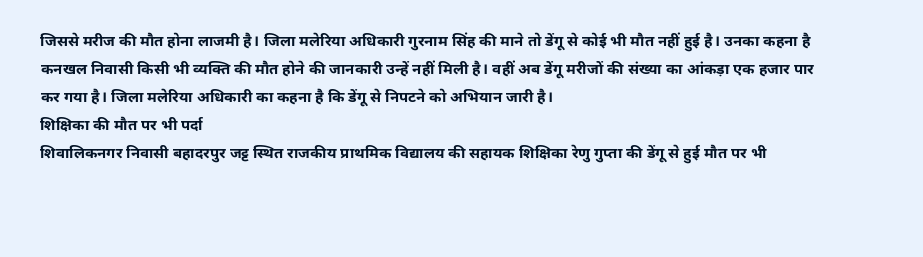जिससे मरीज की मौत होना लाजमी है। जिला मलेरिया अधिकारी गुरनाम सिंह की माने तो डेंगू से कोई भी मौत नहीं हुई है। उनका कहना है कनखल निवासी किसी भी व्यक्ति की मौत होने की जानकारी उन्हें नहीं मिली है। वहीं अब डेंगू मरीजों की संख्या का आंकड़ा एक हजार पार कर गया है। जिला मलेरिया अधिकारी का कहना है कि डेंगू से निपटने को अभियान जारी है।
शिक्षिका की मौत पर भी पर्दा
शिवालिकनगर निवासी बहादरपुर जट्ट स्थित राजकीय प्राथमिक विद्यालय की सहायक शिक्षिका रेणु गुप्ता की डेंगू से हुई मौत पर भी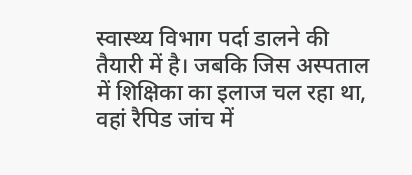स्वास्थ्य विभाग पर्दा डालने की तैयारी में है। जबकि जिस अस्पताल में शिक्षिका का इलाज चल रहा था, वहां रैपिड जांच में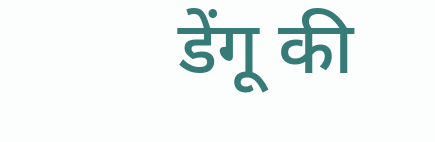डेंगू की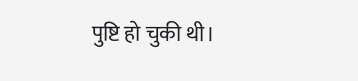पुष्टि हो चुकी थी।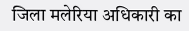जिला मलेरिया अधिकारी का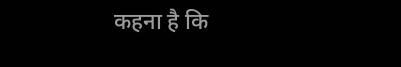कहना है कि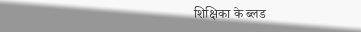शिक्षिका के ब्लड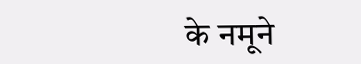के नमूने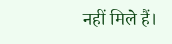नहीं मिले हैं।